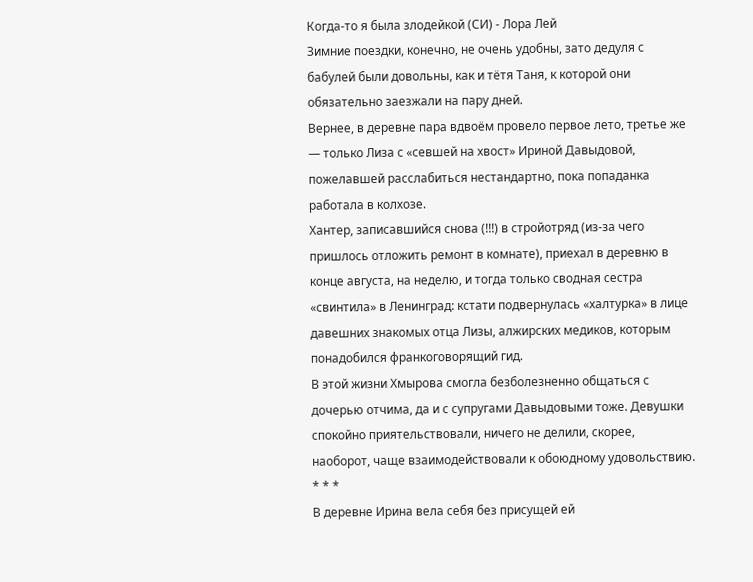Когда-то я была злодейкой (СИ) - Лора Лей
Зимние поездки, конечно, не очень удобны, зато дедуля с бабулей были довольны, как и тётя Таня, к которой они обязательно заезжали на пару дней.
Вернее, в деревне пара вдвоём провело первое лето, третье же — только Лиза с «севшей на хвост» Ириной Давыдовой, пожелавшей расслабиться нестандартно, пока попаданка работала в колхозе.
Хантер, записавшийся снова (!!!) в стройотряд (из-за чего пришлось отложить ремонт в комнате), приехал в деревню в конце августа, на неделю, и тогда только сводная сестра «свинтила» в Ленинград: кстати подвернулась «халтурка» в лице давешних знакомых отца Лизы, алжирских медиков, которым понадобился франкоговорящий гид.
В этой жизни Хмырова смогла безболезненно общаться с дочерью отчима, да и с супругами Давыдовыми тоже. Девушки спокойно приятельствовали, ничего не делили, скорее, наоборот, чаще взаимодействовали к обоюдному удовольствию.
* * *
В деревне Ирина вела себя без присущей ей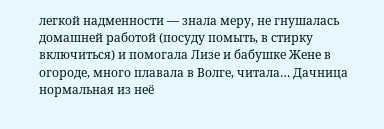легкой надменности — знала меру, не гнушалась домашней работой (посуду помыть, в стирку включиться) и помогала Лизе и бабушке Жене в огороде, много плавала в Волге, читала… Дачница нормальная из неё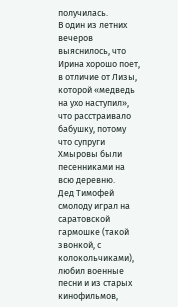получилась.
В один из летних вечеров выяснилось, что Ирина хорошо поет, в отличие от Лизы, которой «медведь на ухо наступил», что расстраивало бабушку, потому что супруги Хмыровы были песенниками на всю деревню.
Дед Тимофей смолоду играл на саратовской гармошке (такой звонкой, с колокольчиками), любил военные песни и из старых кинофильмов,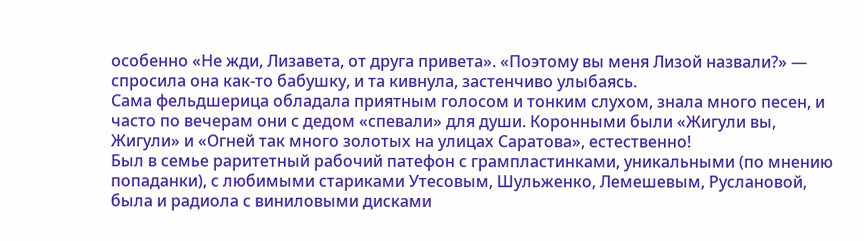особенно «Не жди, Лизавета, от друга привета». «Поэтому вы меня Лизой назвали?» — спросила она как-то бабушку, и та кивнула, застенчиво улыбаясь.
Сама фельдшерица обладала приятным голосом и тонким слухом, знала много песен, и часто по вечерам они с дедом «спевали» для души. Коронными были «Жигули вы, Жигули» и «Огней так много золотых на улицах Саратова», естественно!
Был в семье раритетный рабочий патефон с грампластинками, уникальными (по мнению попаданки), с любимыми стариками Утесовым, Шульженко, Лемешевым, Руслановой, была и радиола с виниловыми дисками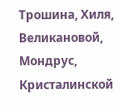Трошина, Хиля, Великановой, Мондрус, Кристалинской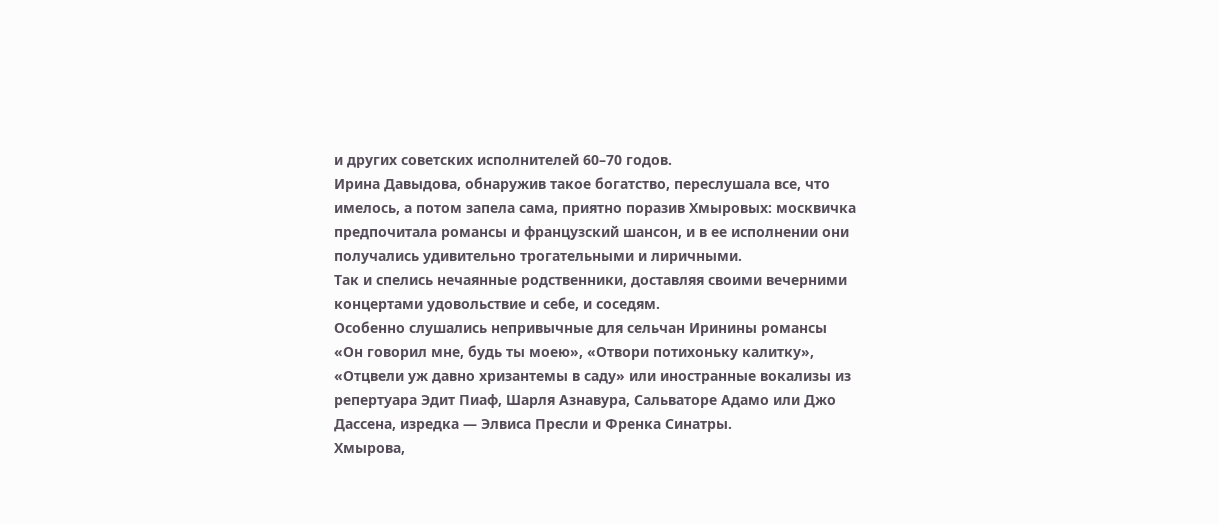и других советских исполнителей 60–70 годов.
Ирина Давыдова, обнаружив такое богатство, переслушала все, что имелось, а потом запела сама, приятно поразив Хмыровых: москвичка предпочитала романсы и французский шансон, и в ее исполнении они получались удивительно трогательными и лиричными.
Так и спелись нечаянные родственники, доставляя своими вечерними концертами удовольствие и себе, и соседям.
Особенно слушались непривычные для сельчан Иринины романсы «Он говорил мне, будь ты моею», «Отвори потихоньку калитку», «Отцвели уж давно хризантемы в саду» или иностранные вокализы из репертуара Эдит Пиаф, Шарля Азнавура, Сальваторе Адамо или Джо Дассена, изредка — Элвиса Пресли и Френка Синатры.
Хмырова,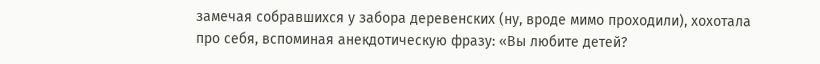замечая собравшихся у забора деревенских (ну, вроде мимо проходили), хохотала про себя, вспоминая анекдотическую фразу: «Вы любите детей?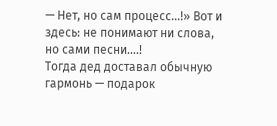— Нет, но сам процесс…!» Вот и здесь: не понимают ни слова, но сами песни….!
Тогда дед доставал обычную гармонь — подарок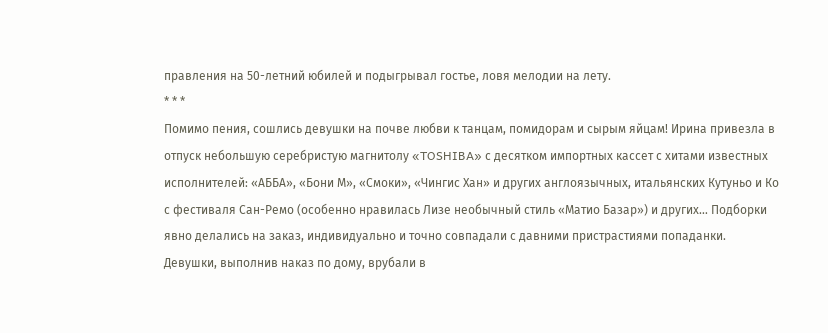правления на 50-летний юбилей и подыгрывал гостье, ловя мелодии на лету.
* * *
Помимо пения, сошлись девушки на почве любви к танцам, помидорам и сырым яйцам! Ирина привезла в отпуск небольшую серебристую магнитолу «TOSHIBA» с десятком импортных кассет с хитами известных исполнителей: «АББА», «Бони М», «Смоки», «Чингис Хан» и других англоязычных, итальянских Кутуньо и Ко с фестиваля Сан-Ремо (особенно нравилась Лизе необычный стиль «Матио Базар») и других… Подборки явно делались на заказ, индивидуально и точно совпадали с давними пристрастиями попаданки.
Девушки, выполнив наказ по дому, врубали в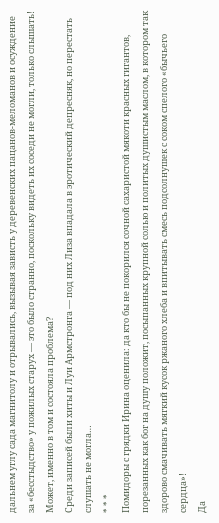дальнем углу сада магнитолу и отрывались, вызывая зависть у деревенских пацанов-меломанов и осуждение за «бесстыдство» у пожилых старух — это было странно, поскольку видеть их соседи не могли, только слышать! Может, именно в том и состояла проблема?
Среди записей были хиты и Луи Армстронга — под них Лиза впадала в эротический депресняк, но перестать слушать не могла…
* * *
Помидоры с грядки Ирина оценила: да кто бы не покорился сочной сахаристой мякоти красных гигантов, порезанных как бог на душу положит, посыпанных крупной солью и политых душистым маслом, в котором так здорово смачивать мягкий кусок ржаного хлеба и впитывать смесь подсолнушек с соком спелого «бычьего сердца»!
Да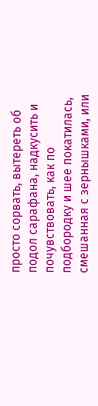просто сорвать, вытереть об подол сарафана, надкусить и почувствовать, как по подбородку и шее покатилась, смешанная с зернышками, или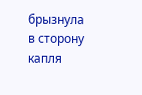брызнула в сторону капля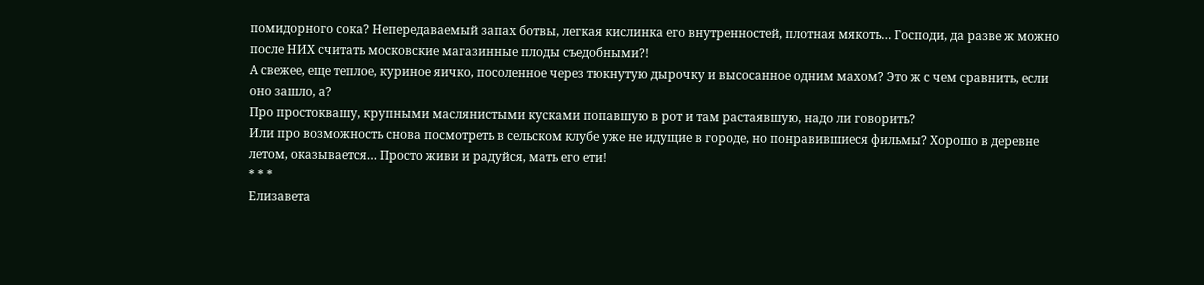помидорного сока? Непередаваемый запах ботвы, легкая кислинка его внутренностей, плотная мякоть… Господи, да разве ж можно после НИХ считать московские магазинные плоды съедобными?!
А свежее, еще теплое, куриное яичко, посоленное через тюкнутую дырочку и высосанное одним махом? Это ж с чем сравнить, если оно зашло, а?
Про простоквашу, крупными маслянистыми кусками попавшую в рот и там растаявшую, надо ли говорить?
Или про возможность снова посмотреть в сельском клубе уже не идущие в городе, но понравившиеся фильмы? Хорошо в деревне летом, оказывается… Просто живи и радуйся, мать его ети!
* * *
Елизавета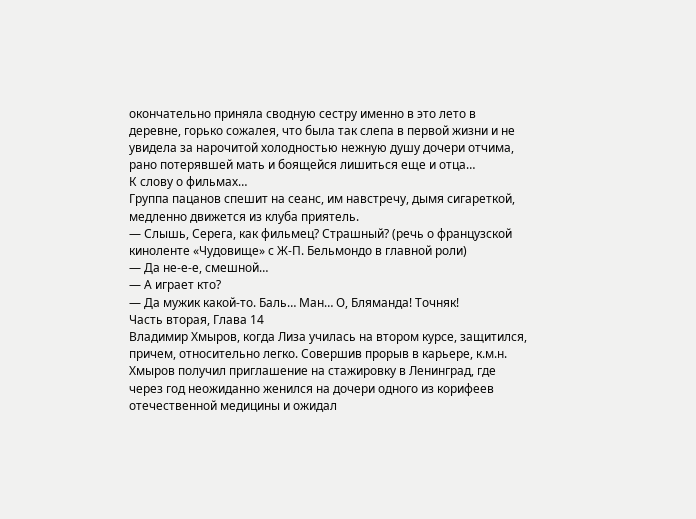окончательно приняла сводную сестру именно в это лето в деревне, горько сожалея, что была так слепа в первой жизни и не увидела за нарочитой холодностью нежную душу дочери отчима, рано потерявшей мать и боящейся лишиться еще и отца…
К слову о фильмах…
Группа пацанов спешит на сеанс, им навстречу, дымя сигареткой, медленно движется из клуба приятель.
— Слышь, Серега, как фильмец? Страшный? (речь о французской киноленте «Чудовище» с Ж-П. Бельмондо в главной роли)
— Да не-е-е, смешной…
— А играет кто?
— Да мужик какой-то. Баль… Ман… О, Бляманда! Точняк!
Часть вторая, Глава 14
Владимир Хмыров, когда Лиза училась на втором курсе, защитился, причем, относительно легко. Совершив прорыв в карьере, к.м.н. Хмыров получил приглашение на стажировку в Ленинград, где через год неожиданно женился на дочери одного из корифеев отечественной медицины и ожидал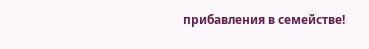прибавления в семействе!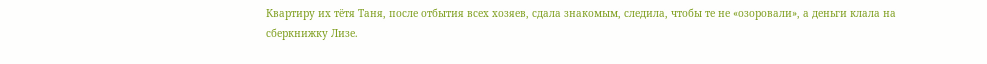Квартиру их тётя Таня, после отбытия всех хозяев, сдала знакомым, следила, чтобы те не «озоровали», а деньги клала на сберкнижку Лизе.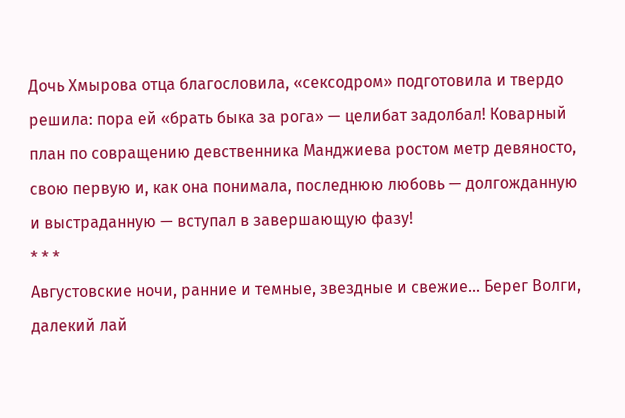Дочь Хмырова отца благословила, «сексодром» подготовила и твердо решила: пора ей «брать быка за рога» — целибат задолбал! Коварный план по совращению девственника Манджиева ростом метр девяносто, свою первую и, как она понимала, последнюю любовь — долгожданную и выстраданную — вступал в завершающую фазу!
* * *
Августовские ночи, ранние и темные, звездные и свежие… Берег Волги, далекий лай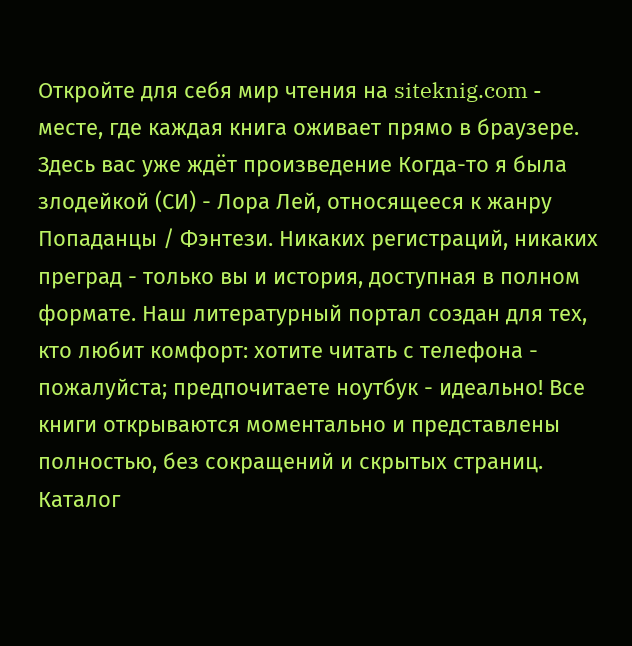Откройте для себя мир чтения на siteknig.com - месте, где каждая книга оживает прямо в браузере. Здесь вас уже ждёт произведение Когда-то я была злодейкой (СИ) - Лора Лей, относящееся к жанру Попаданцы / Фэнтези. Никаких регистраций, никаких преград - только вы и история, доступная в полном формате. Наш литературный портал создан для тех, кто любит комфорт: хотите читать с телефона - пожалуйста; предпочитаете ноутбук - идеально! Все книги открываются моментально и представлены полностью, без сокращений и скрытых страниц. Каталог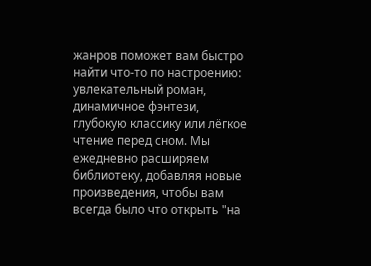жанров поможет вам быстро найти что-то по настроению: увлекательный роман, динамичное фэнтези, глубокую классику или лёгкое чтение перед сном. Мы ежедневно расширяем библиотеку, добавляя новые произведения, чтобы вам всегда было что открыть "на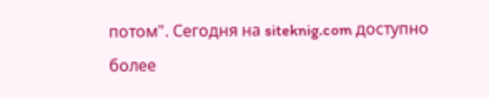потом". Сегодня на siteknig.com доступно более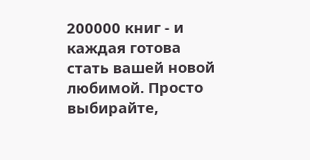200000 книг - и каждая готова стать вашей новой любимой. Просто выбирайте,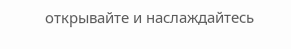открывайте и наслаждайтесь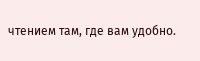чтением там, где вам удобно.